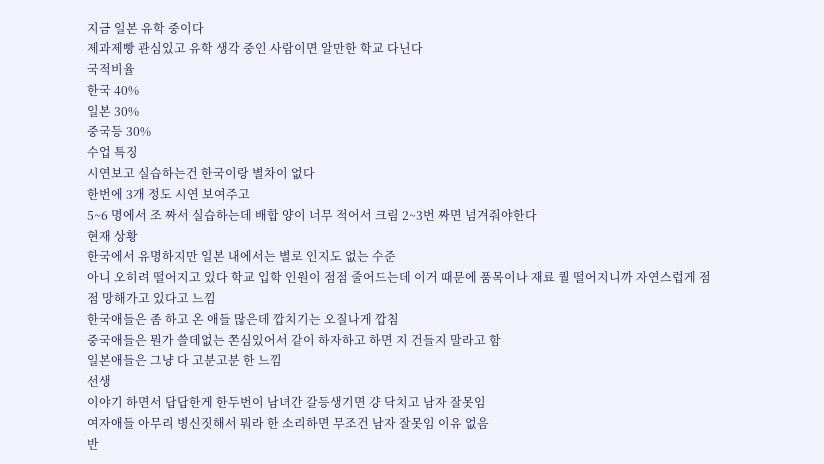지금 일본 유학 중이다
제과제빵 관심있고 유학 생각 중인 사람이면 알만한 학교 다닌다
국적비율
한국 40%
일본 30%
중국등 30%
수업 특징
시연보고 실습하는건 한국이랑 별차이 없다
한번에 3개 정도 시연 보여주고
5~6 명에서 조 짜서 실습하는데 배합 양이 너무 적어서 크림 2~3번 짜면 넘겨줘야한다
현재 상황
한국에서 유명하지만 일본 내에서는 별로 인지도 없는 수준
아니 오히려 떨어지고 있다 학교 입학 인원이 점점 줄어드는데 이거 때문에 품목이나 재료 퀄 떨어지니까 자연스럽게 점점 망해가고 있다고 느낌
한국애들은 좀 하고 온 애들 많은데 깝치기는 오질나게 깝침
중국애들은 뭔가 쓸데없는 쫀심있어서 같이 하자하고 하면 지 건들지 말라고 함
일본애들은 그냥 다 고분고분 한 느낌
선생
이야기 하면서 답답한게 한두번이 남녀간 갈등생기면 걍 닥치고 남자 잘못임
여자애들 아무리 병신짓해서 뭐라 한 소리하면 무조건 남자 잘못임 이유 없음
반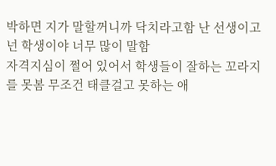박하면 지가 말할꺼니까 닥치라고함 난 선생이고 넌 학생이야 너무 많이 말함
자격지심이 쩔어 있어서 학생들이 잘하는 꼬라지를 못봄 무조건 태클걸고 못하는 애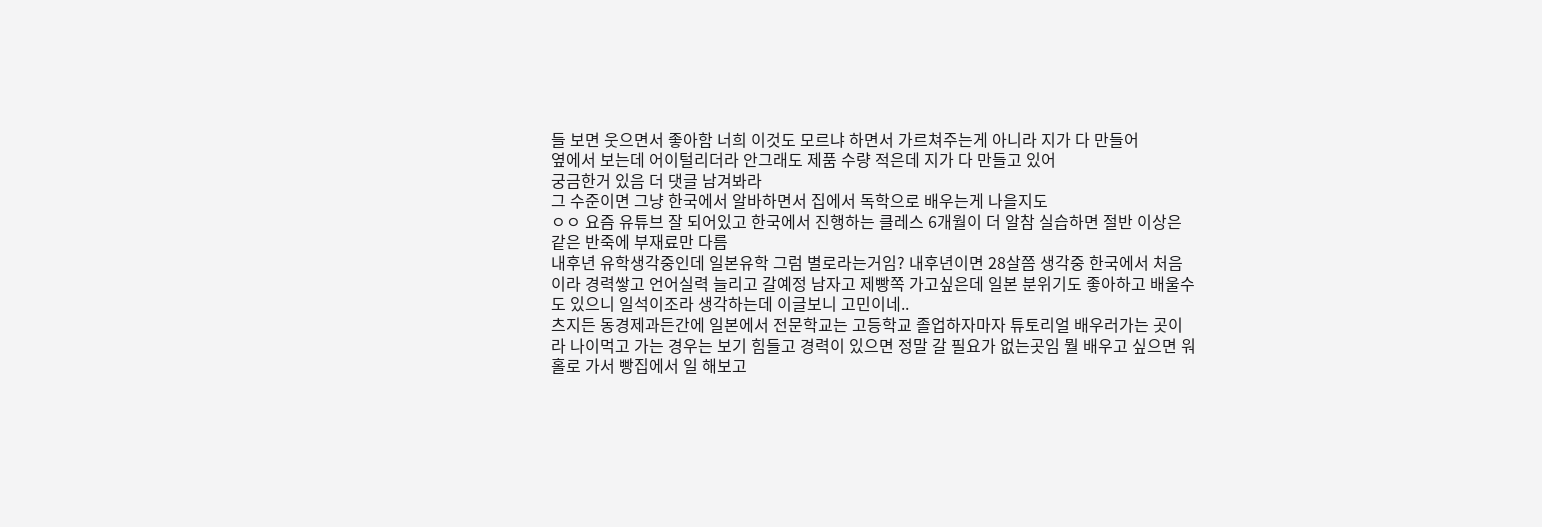들 보면 웃으면서 좋아함 너희 이것도 모르냐 하면서 가르쳐주는게 아니라 지가 다 만들어
옆에서 보는데 어이털리더라 안그래도 제품 수량 적은데 지가 다 만들고 있어
궁금한거 있음 더 댓글 남겨봐라
그 수준이면 그냥 한국에서 알바하면서 집에서 독학으로 배우는게 나을지도
ㅇㅇ 요즘 유튜브 잘 되어있고 한국에서 진행하는 클레스 6개월이 더 알참 실습하면 절반 이상은 같은 반죽에 부재료만 다름
내후년 유학생각중인데 일본유학 그럼 별로라는거임? 내후년이면 28살쯤 생각중 한국에서 처음이라 경력쌓고 언어실력 늘리고 갈예정 남자고 제빵쪽 가고싶은데 일본 분위기도 좋아하고 배울수도 있으니 일석이조라 생각하는데 이글보니 고민이네..
츠지든 동경제과든간에 일본에서 전문학교는 고등학교 졸업하자마자 튜토리얼 배우러가는 곳이라 나이먹고 가는 경우는 보기 힘들고 경력이 있으면 정말 갈 필요가 없는곳임 뭘 배우고 싶으면 워홀로 가서 빵집에서 일 해보고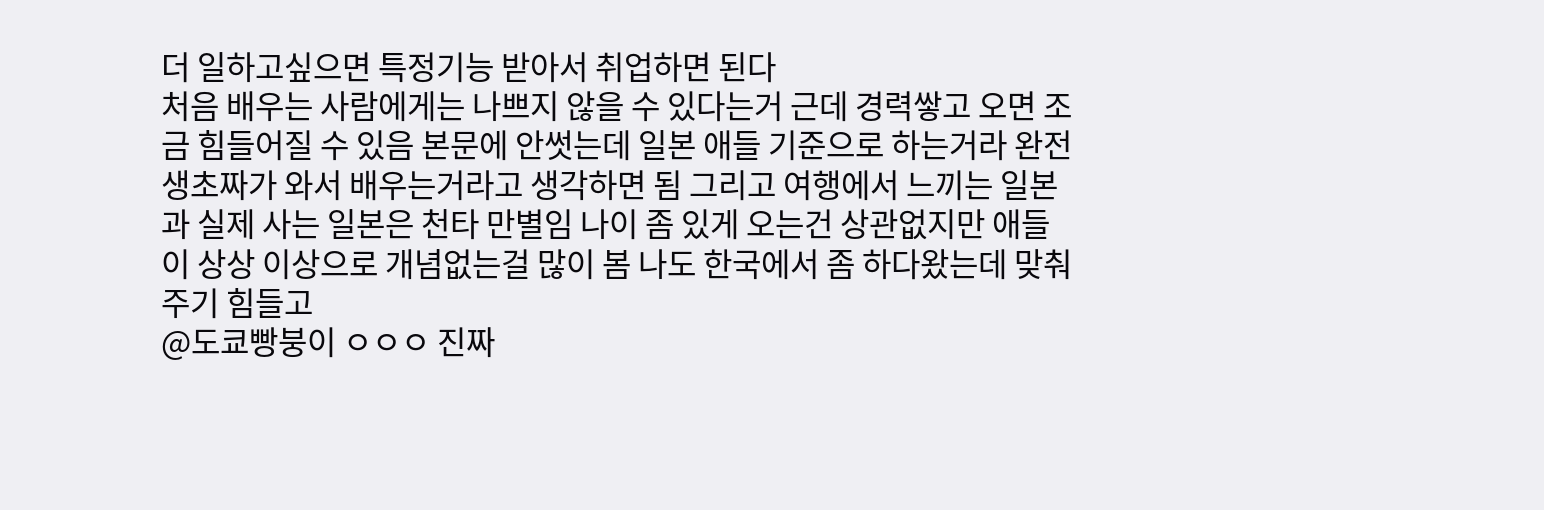더 일하고싶으면 특정기능 받아서 취업하면 된다
처음 배우는 사람에게는 나쁘지 않을 수 있다는거 근데 경력쌓고 오면 조금 힘들어질 수 있음 본문에 안썻는데 일본 애들 기준으로 하는거라 완전 생초짜가 와서 배우는거라고 생각하면 됨 그리고 여행에서 느끼는 일본과 실제 사는 일본은 천타 만별임 나이 좀 있게 오는건 상관없지만 애들이 상상 이상으로 개념없는걸 많이 봄 나도 한국에서 좀 하다왔는데 맞춰주기 힘들고
@도쿄빵붕이 ㅇㅇㅇ 진짜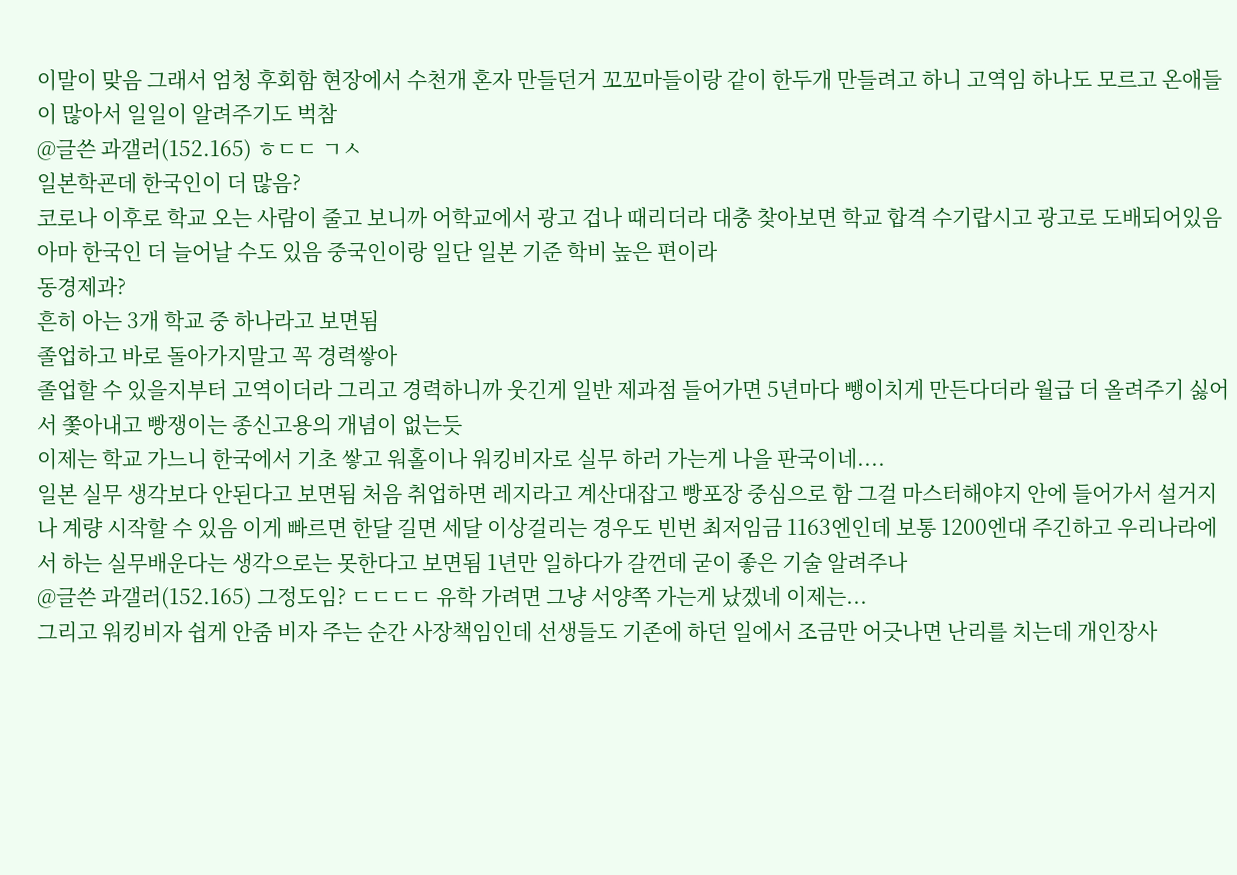이말이 맞음 그래서 엄청 후회함 현장에서 수천개 혼자 만들던거 꼬꼬마들이랑 같이 한두개 만들려고 하니 고역임 하나도 모르고 온애들이 많아서 일일이 알려주기도 벅참
@글쓴 과갤러(152.165) ㅎㄷㄷ ㄱㅅ
일본학굔데 한국인이 더 많음?
코로나 이후로 학교 오는 사람이 줄고 보니까 어학교에서 광고 겁나 때리더라 대충 찾아보면 학교 합격 수기랍시고 광고로 도배되어있음 아마 한국인 더 늘어날 수도 있음 중국인이랑 일단 일본 기준 학비 높은 편이라
동경제과?
흔히 아는 3개 학교 중 하나라고 보면됨
졸업하고 바로 돌아가지말고 꼭 경력쌓아
졸업할 수 있을지부터 고역이더라 그리고 경력하니까 웃긴게 일반 제과점 들어가면 5년마다 뺑이치게 만든다더라 월급 더 올려주기 싫어서 쫓아내고 빵쟁이는 종신고용의 개념이 없는듯
이제는 학교 가느니 한국에서 기초 쌓고 워홀이나 워킹비자로 실무 하러 가는게 나을 판국이네....
일본 실무 생각보다 안된다고 보면됨 처음 취업하면 레지라고 계산대잡고 빵포장 중심으로 함 그걸 마스터해야지 안에 들어가서 설거지나 계량 시작할 수 있음 이게 빠르면 한달 길면 세달 이상걸리는 경우도 빈번 최저임금 1163엔인데 보통 1200엔대 주긴하고 우리나라에서 하는 실무배운다는 생각으로는 못한다고 보면됨 1년만 일하다가 갈껀데 굳이 좋은 기술 알려주나
@글쓴 과갤러(152.165) 그정도임? ㄷㄷㄷㄷ 유학 가려면 그냥 서양쪽 가는게 났겠네 이제는...
그리고 워킹비자 쉽게 안줌 비자 주는 순간 사장책임인데 선생들도 기존에 하던 일에서 조금만 어긋나면 난리를 치는데 개인장사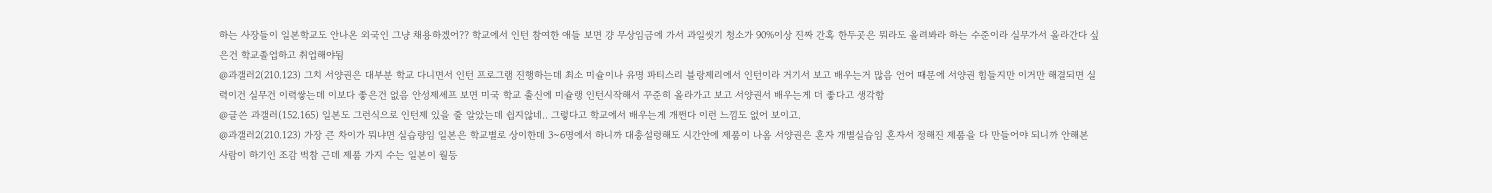하는 사장들이 일본학교도 안나온 외국인 그냥 채용하겠어?? 학교에서 인턴 참여한 애들 보면 걍 무상임금에 가서 과일씻기 청소가 90%이상 진짜 간혹 한두곳은 뭐라도 올려봐라 하는 수준이라 실무가서 올라간다 싶은건 학교졸업하고 취업해야됨
@과갤러2(210.123) 그치 서양권은 대부분 학교 다니면서 인턴 프로그램 진행하는데 최소 미슐이나 유명 파티스리 블랑제리에서 인턴이라 거기서 보고 배우는거 많음 언어 때문에 서양권 힘들지만 이거만 해결되면 실력이건 실무건 이력쌓는데 이보다 좋은건 없음 안성제셰프 보면 미국 학교 출신에 미슐랭 인턴시작해서 꾸준히 올라가고 보고 서양권서 배우는게 더 좋다고 생각함
@글쓴 과갤러(152.165) 일본도 그런식으로 인턴제 있을 줄 알았는데 쉽지않네.. 그렇다고 학교에서 배우는게 개쩐다 이런 느낌도 없어 보이고.
@과갤러2(210.123) 가장 큰 차이가 뭐냐면 실습량임 일본은 학교별로 상이한데 3~6명에서 하니까 대충설렁해도 시간안에 제품이 나옴 서양권은 혼자 개별실습임 혼자서 정해진 제품을 다 만들어야 되니까 안해본 사람이 하기인 조감 벅참 근데 제품 가지 수는 일본이 월등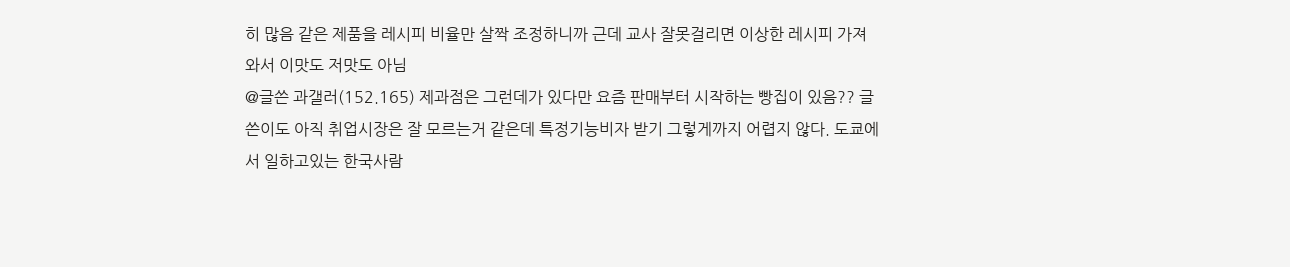히 많음 같은 제품을 레시피 비율만 살짝 조정하니까 근데 교사 잘못걸리면 이상한 레시피 가져와서 이맛도 저맛도 아님
@글쓴 과갤러(152.165) 제과점은 그런데가 있다만 요즘 판매부터 시작하는 빵집이 있음?? 글쓴이도 아직 취업시장은 잘 모르는거 같은데 특정기능비자 받기 그렇게까지 어렵지 않다. 도쿄에서 일하고있는 한국사람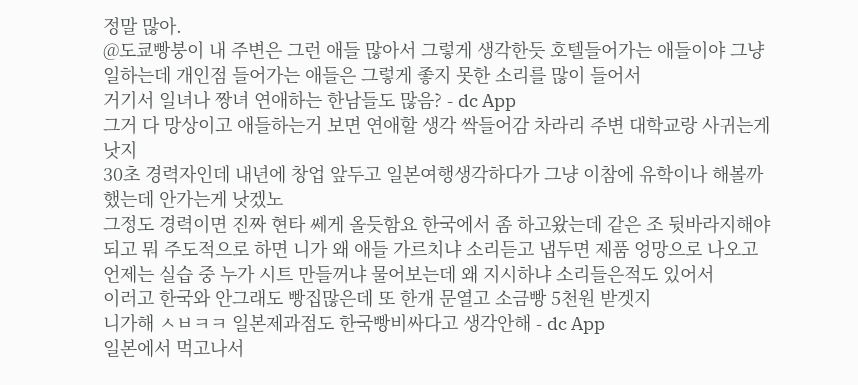정말 많아.
@도쿄빵붕이 내 주변은 그런 애들 많아서 그렇게 생각한듯 호텔들어가는 애들이야 그냥 일하는데 개인점 들어가는 애들은 그렇게 좋지 못한 소리를 많이 들어서
거기서 일녀나 짱녀 연애하는 한남들도 많음? - dc App
그거 다 망상이고 애들하는거 보면 연애할 생각 싹들어감 차라리 주변 대학교랑 사귀는게 낫지
30초 경력자인데 내년에 창업 앞두고 일본여행생각하다가 그냥 이참에 유학이나 해볼까 했는데 안가는게 낫겠노
그정도 경력이면 진짜 현타 쎄게 올듯함요 한국에서 좀 하고왔는데 같은 조 뒷바라지해야되고 뭐 주도적으로 하면 니가 왜 애들 가르치냐 소리듣고 냅두면 제품 엉망으로 나오고 언제는 실습 중 누가 시트 만들꺼냐 물어보는데 왜 지시하냐 소리들은적도 있어서
이러고 한국와 안그래도 빵집많은데 또 한개 문열고 소금빵 5천원 받겟지
니가해 ㅅㅂㅋㅋ 일본제과점도 한국빵비싸다고 생각안해 - dc App
일본에서 먹고나서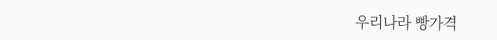우리나라 빵가격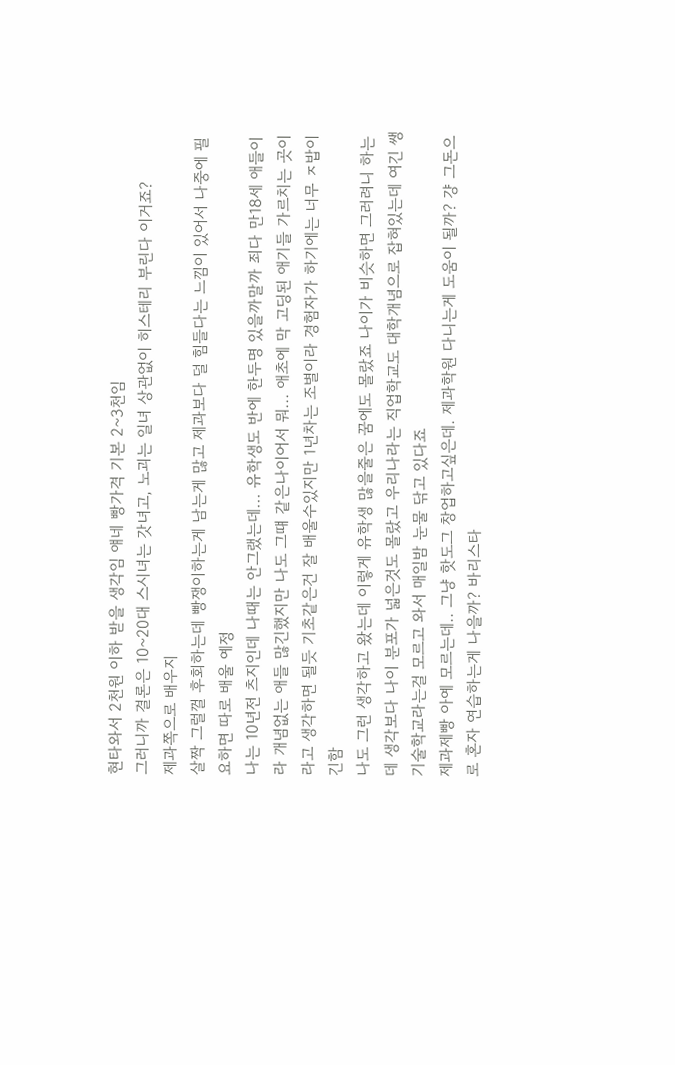현타와서 2천원 이하 받을 생각임 얘네 빵가격 기본 2~3천임
그러니까 결론은 10~20대 스시녀는 갓녀고, 노괴는 일녀 상관없이 히스테리 부린다 이거죠?
제과쪽으로 배우지
살짝 그럴껄 후회하는데 빵쟁이하는게 남는게 많고 제과보다 덜 힘들다는 느낌이 있어서 나중에 필요하면 따로 배울 예정
나는 10년전 츠지인데 나때는 안그랬는데... 유학생도 반에 한두명 있을까말까 죄다 만18세 애들이라 개념없는 애들 많긴했지만 나도 그떄 같은나이어서 뭐... 애초에 막 고딩된 애기들 가르치는 곳이라고 생각하면 될듯 기초같은건 잘 배울수있지만 1년차는 조별이라 경험자가 하기에는 너무 ㅈ밥이긴함
나도 그런 생각하고 왔는데 이렇게 유학생 많을줄은 꿈에도 몰랐죠 나이가 비슷하면 그러려니 하는데 생각보다 나이 분포가 넓은것도 몰랐고 우리나라는 직업학교도 대학개념으로 잡혀있는데 여긴 쌩 기술학교라는걸 모르고 와서 매일밤 눈물 닦고 있다죠
제과제빵 아예 모르는데.. 그냥 핫도그 창업하고싶은데. 제과학원 다니는게 도움이 될까? 걍 그돈으로 혼자 연습하는게 나을까? 바리스타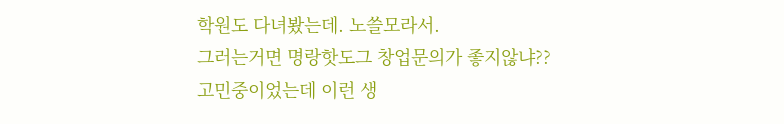학원도 다녀봤는데. 노쓸모라서.
그러는거면 명랑핫도그 창업문의가 좋지않냐??
고민중이었는데 이런 생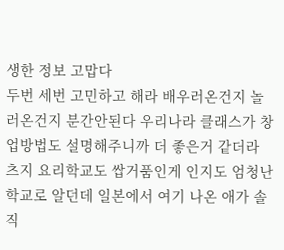생한 정보 고맙다
두번 세번 고민하고 해라 배우러온건지 놀러온건지 분간안된다 우리나라 클래스가 창업방법도 설명해주니까 더 좋은거 같더라
츠지 요리학교도 쌉거품인게 인지도 엄청난 학교로 알던데 일본에서 여기 나온 애가 솔직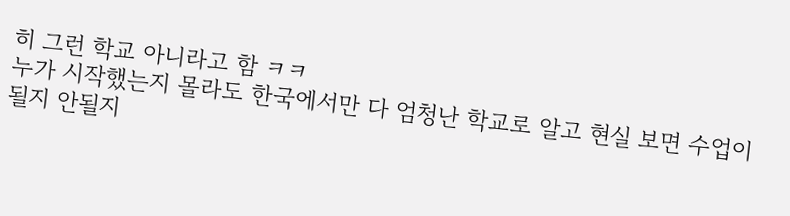히 그런 학교 아니라고 함 ㅋㅋ
누가 시작했는지 몰라도 한국에서만 다 엄청난 학교로 알고 현실 보면 수업이 될지 안될지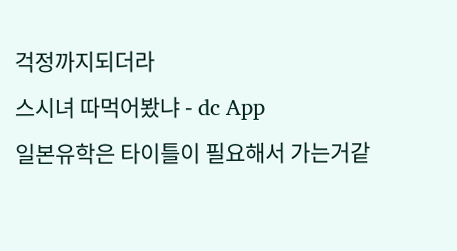걱정까지되더라
스시녀 따먹어봤냐 - dc App
일본유학은 타이틀이 필요해서 가는거같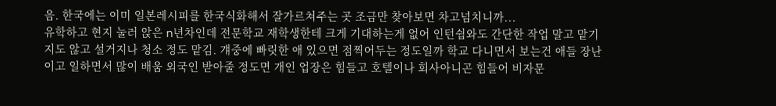음. 한국에는 이미 일본레시피를 한국식화해서 잘가르쳐주는 곳 조금만 찾아보면 차고넘치니까...
유학하고 현지 눌러 앉은 n년차인데 전문학교 재학생한테 크게 기대하는게 없어 인턴쉽와도 간단한 작업 말고 맡기지도 않고 설거지나 청소 정도 맡김. 걔중에 빠릿한 애 있으면 점찍어두는 정도일까 학교 다니면서 보는건 애들 장난이고 일하면서 많이 배움 외국인 받아줄 정도면 개인 업장은 힘들고 호텔이나 회사아니곤 힘들어 비자문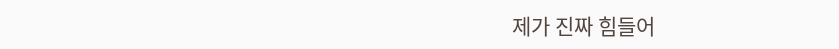제가 진짜 힘들어